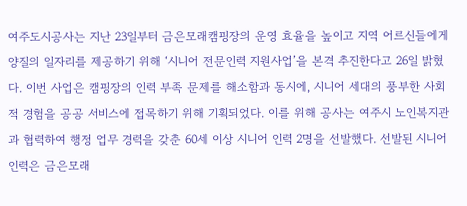여주도시공사는 지난 23일부터 금은모래캠핑장의 운영 효율을 높이고 지역 어르신들에게 양질의 일자리를 제공하기 위해 ‘시니어 전문인력 지원사업’을 본격 추진한다고 26일 밝혔다. 이번 사업은 캠핑장의 인력 부족 문제를 해소함과 동시에, 시니어 세대의 풍부한 사회적 경험을 공공 서비스에 접목하기 위해 기획되었다. 이를 위해 공사는 여주시 노인복지관과 협력하여 행정 업무 경력을 갖춘 60세 이상 시니어 인력 2명을 선발했다. 선발된 시니어 인력은 금은모래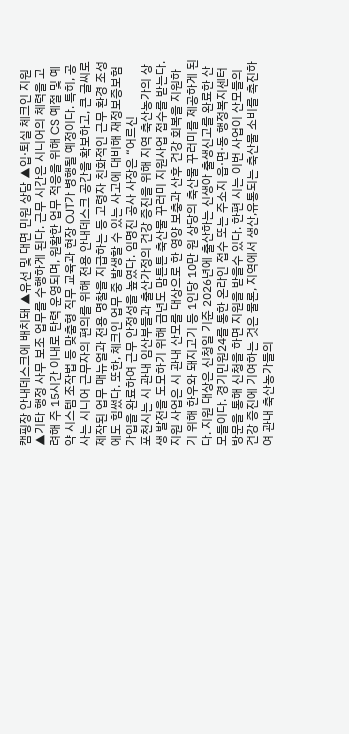캠핑장 안내데스크에 배치돼 ▲유선 및 대면 민원 상담 ▲입·퇴실 체크인 지원 ▲기타 행정 사무 보조 업무를 수행하게 된다. 근무 시간은 시니어의 체력을 고려해 주 15시간 이내로 탄력 운영되며, 원활한 업무 적응을 위해 CS 예절 및 예약 시스템 조작법 등 맞춤형 직무 교육과 현장 OJT가 병행될 예정이다. 특히, 공사는 시니어 근무자의 편의를 위해 전용 안내데스크 공간을 확보하고, 큰 글씨로 제작된 업무 매뉴얼과 전용 명찰을 지급하는 등 고령자 친화적인 근무 환경 조성에도 힘썼다. 또한, 체크인 업무 중 발생할 수 있는 사고에 대비해 재정보증보험 가입을 완료하여 근무 안정성을 높였다. 임명진 공사 사장은 “어르신
포천시는 시 관내 임산부들과 출산가정의 건강 증진을 위해 지역 축산농가의 상생 발전을 도모하기 위해 금년도 맘튼튼 축산물 꾸러미 지원사업 접수를 받는다. 지원 사업은 시 관내 산모를 대상으로 한 영양 보충과 산후 건강 회복을 지원하기 위해 한우와 돼지고기 등 1인당 10만 원 상당의 축산물 꾸러미를 제공하게 된다. 지원 대상은 신청일 기준 2026년에 출산하는 신생아 출생신고를 완료한 산모들이다. 경기민원24를 통한 온라인 접수 또는 주소지 읍·면·동 행정복지센터 방문을 통해 신청을 하면 지원을 받을수 있다. 한편 시는 이번 사업이 산모들의 건강 증진에 기여하는 것은 물론, 지역에서 생산,유통되는 축산물 소비를 촉진하여 관내 축산농가들의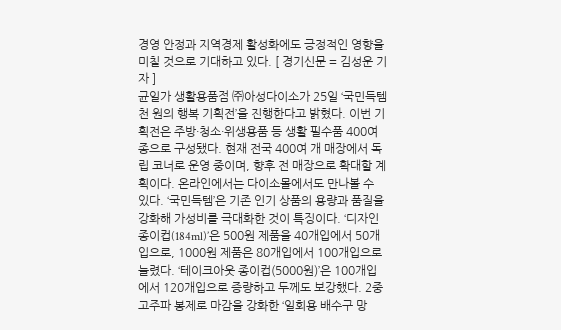경영 안정과 지역경제 활성화에도 긍정적인 영향을 미칠 것으로 기대하고 있다. [ 경기신문 = 김성운 기자 ]
균일가 생활용품점 ㈜아성다이소가 25일 ‘국민득템 천 원의 행복 기획전’을 진행한다고 밝혔다. 이번 기획전은 주방·청소·위생용품 등 생활 필수품 400여 종으로 구성됐다. 현재 전국 400여 개 매장에서 독립 코너로 운영 중이며, 향후 전 매장으로 확대할 계획이다. 온라인에서는 다이소몰에서도 만나볼 수 있다. ‘국민득템’은 기존 인기 상품의 용량과 품질을 강화해 가성비를 극대화한 것이 특징이다. ‘디자인 종이컵(184ml)’은 500원 제품을 40개입에서 50개입으로, 1000원 제품은 80개입에서 100개입으로 늘렸다. ‘테이크아웃 종이컵(5000원)’은 100개입에서 120개입으로 증량하고 두께도 보강했다. 2중 고주파 봉제로 마감을 강화한 ‘일회용 배수구 망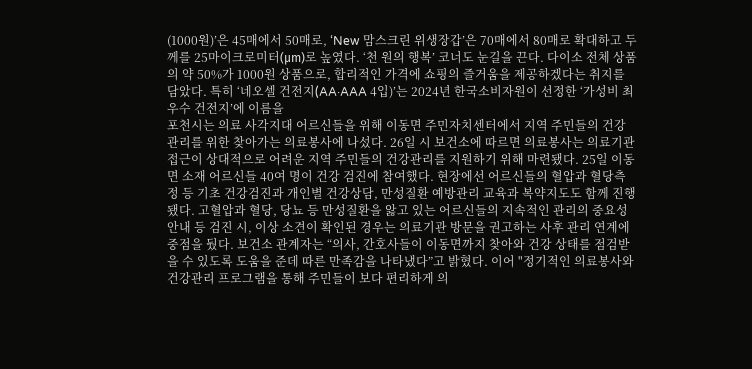(1000원)’은 45매에서 50매로, ‘New 맘스크린 위생장갑’은 70매에서 80매로 확대하고 두께를 25마이크로미터(μm)로 높였다. ‘천 원의 행복’ 코너도 눈길을 끈다. 다이소 전체 상품의 약 50%가 1000원 상품으로, 합리적인 가격에 쇼핑의 즐거움을 제공하겠다는 취지를 담았다. 특히 ‘네오셀 건전지(AA·AAA 4입)’는 2024년 한국소비자원이 선정한 ‘가성비 최우수 건전지’에 이름을
포천시는 의료 사각지대 어르신들을 위해 이동면 주민자치센터에서 지역 주민들의 건강관리를 위한 찾아가는 의료봉사에 나섰다. 26일 시 보건소에 따르면 의료봉사는 의료기관 접근이 상대적으로 어려운 지역 주민들의 건강관리를 지원하기 위해 마련됐다. 25일 이동면 소재 어르신들 40여 명이 건강 검진에 참여했다. 현장에선 어르신들의 혈압과 혈당측정 등 기초 건강검진과 개인별 건강상담, 만성질환 예방관리 교육과 복약지도도 함께 진행됐다. 고혈압과 혈당, 당뇨 등 만성질환을 앓고 있는 어르신들의 지속적인 관리의 중요성 안내 등 검진 시, 이상 소견이 확인된 경우는 의료기관 방문을 권고하는 사후 관리 연계에 중점을 뒀다. 보건소 관계자는 “의사, 간호사들이 이동면까지 찾아와 건강 상태를 점검받을 수 있도록 도움을 준데 따른 만족감을 나타냈다”고 밝혔다. 이어 "정기적인 의료봉사와 건강관리 프로그램을 통해 주민들이 보다 편리하게 의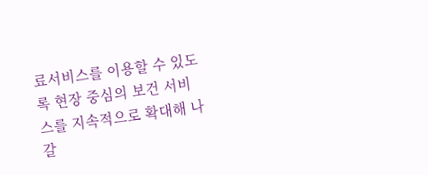료서비스를 이용할 수 있도록 현장 중심의 보건 서비스를 지속적으로 확대해 나갈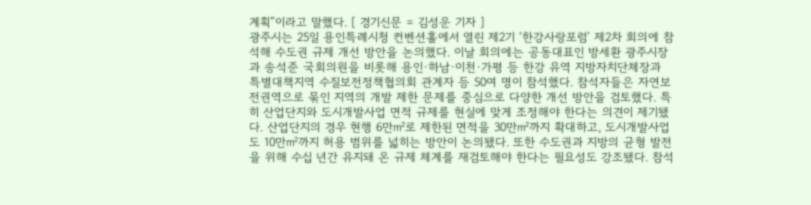계획”이라고 말했다. [ 경기신문 = 김성운 기자 ]
광주시는 25일 용인특례시청 컨벤션홀에서 열린 제2기 ‘한강사랑포럼’ 제2차 회의에 참석해 수도권 규제 개선 방안을 논의했다. 이날 회의에는 공동대표인 방세환 광주시장과 송석준 국회의원을 비롯해 용인·하남·이천·가평 등 한강 유역 지방자치단체장과 특별대책지역 수질보전정책협의회 관계자 등 50여 명이 참석했다. 참석자들은 자연보전권역으로 묶인 지역의 개발 제한 문제를 중심으로 다양한 개선 방안을 검토했다. 특히 산업단지와 도시개발사업 면적 규제를 현실에 맞게 조정해야 한다는 의견이 제기됐다. 산업단지의 경우 현행 6만㎡로 제한된 면적을 30만㎡까지 확대하고, 도시개발사업도 10만㎡까지 허용 범위를 넓히는 방안이 논의됐다. 또한 수도권과 지방의 균형 발전을 위해 수십 년간 유지돼 온 규제 체계를 재검토해야 한다는 필요성도 강조됐다. 참석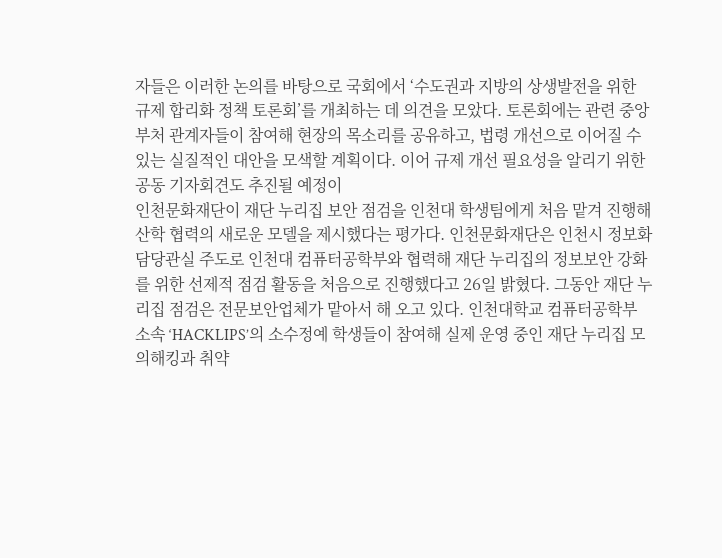자들은 이러한 논의를 바탕으로 국회에서 ‘수도권과 지방의 상생발전을 위한 규제 합리화 정책 토론회’를 개최하는 데 의견을 모았다. 토론회에는 관련 중앙부처 관계자들이 참여해 현장의 목소리를 공유하고, 법령 개선으로 이어질 수 있는 실질적인 대안을 모색할 계획이다. 이어 규제 개선 필요성을 알리기 위한 공동 기자회견도 추진될 예정이
인천문화재단이 재단 누리집 보안 점검을 인천대 학생팀에게 처음 맡겨 진행해 산학 협력의 새로운 모델을 제시했다는 평가다. 인천문화재단은 인천시 정보화담당관실 주도로 인천대 컴퓨터공학부와 협력해 재단 누리집의 정보보안 강화를 위한 선제적 점검 활동을 처음으로 진행했다고 26일 밝혔다. 그동안 재단 누리집 점검은 전문보안업체가 맡아서 해 오고 있다. 인천대학교 컴퓨터공학부 소속 ‘HACKLIPS’의 소수정예 학생들이 참여해 실제 운영 중인 재단 누리집 모의해킹과 취약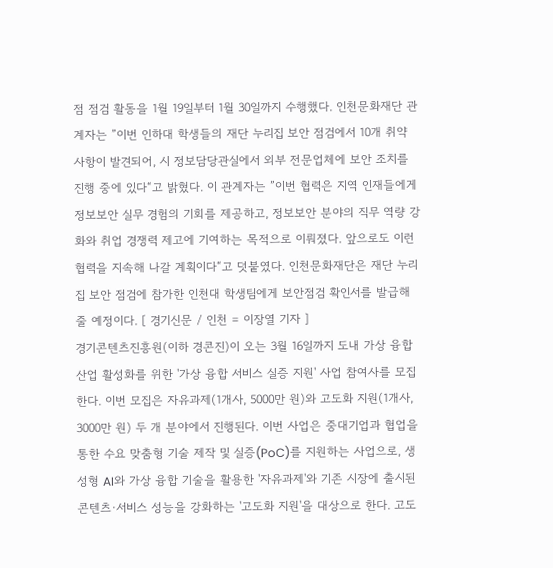점 점검 활동을 1월 19일부터 1월 30일까지 수행했다. 인천문화재단 관계자는 ”이번 인하대 학생들의 재단 누리집 보안 점검에서 10개 취약 사항이 발견되어, 시 정보담당관실에서 외부 전문업체에 보안 조치를 진행 중에 있다“고 밝혔다. 이 관계자는 ”이번 협력은 지역 인재들에게 정보보안 실무 경험의 기회를 제공하고, 정보보안 분야의 직무 역량 강화와 취업 경쟁력 제고에 기여하는 목적으로 이뤄졌다. 앞으로도 이런 협력을 지속해 나갈 계획이다“고 덧붙였다. 인천문화재단은 재단 누리집 보안 점검에 참가한 인천대 학생팀에게 보안점검 확인서를 발급해 줄 예정이다. [ 경기신문 / 인천 = 이장열 기자 ]
경기콘텐츠진흥원(이하 경콘진)이 오는 3월 16일까지 도내 가상 융합산업 활성화를 위한 '가상 융합 서비스 실증 지원' 사업 참여사를 모집한다. 이번 모집은 자유과제(1개사, 5000만 원)와 고도화 지원(1개사, 3000만 원) 두 개 분야에서 진행된다. 이번 사업은 중대기업과 협업을 통한 수요 맞춤형 기술 제작 및 실증(PoC)를 지원하는 사업으로, 생성형 AI와 가상 융합 기술을 활용한 '자유과제'와 기존 시장에 출시된 콘텐츠·서비스 성능을 강화하는 '고도화 지원'을 대상으로 한다. 고도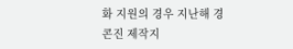화 지원의 경우 지난해 경콘진 제작지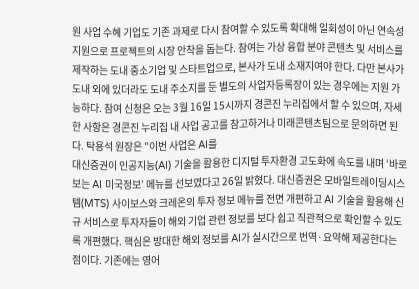원 사업 수혜 기업도 기존 과제로 다시 참여할 수 있도록 확대해 일회성이 아닌 연속성 지원으로 프로젝트의 시장 안착을 돕는다. 참여는 가상 융합 분야 콘텐츠 및 서비스를 제작하는 도내 중소기업 및 스타트업으로, 본사가 도내 소재지여야 한다. 다만 본사가 도내 외에 있더라도 도내 주소지를 둔 별도의 사업자등록장이 있는 경우에는 지원 가능하다. 참여 신청은 오는 3월 16일 15시까지 경콘진 누리집에서 할 수 있으며, 자세한 사항은 경콘진 누리집 내 사업 공고를 참고하거나 미래콘텐츠팀으로 문의하면 된다. 탁용석 원장은 "이번 사업은 AI를
대신증권이 인공지능(AI) 기술을 활용한 디지털 투자환경 고도화에 속도를 내며 ‘바로보는 AI 미국정보’ 메뉴를 선보였다고 26일 밝혔다. 대신증권은 모바일트레이딩시스템(MTS) 사이보스와 크레온의 투자 정보 메뉴를 전면 개편하고 AI 기술을 활용해 신규 서비스로 투자자들이 해외 기업 관련 정보를 보다 쉽고 직관적으로 확인할 수 있도록 개편했다. 핵심은 방대한 해외 정보를 AI가 실시간으로 번역·요약해 제공한다는 점이다. 기존에는 영어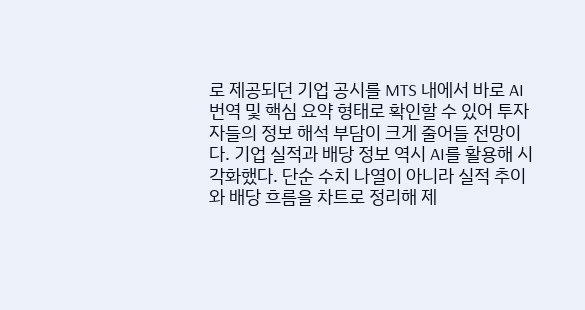로 제공되던 기업 공시를 MTS 내에서 바로 AI 번역 및 핵심 요약 형태로 확인할 수 있어 투자자들의 정보 해석 부담이 크게 줄어들 전망이다. 기업 실적과 배당 정보 역시 AI를 활용해 시각화했다. 단순 수치 나열이 아니라 실적 추이와 배당 흐름을 차트로 정리해 제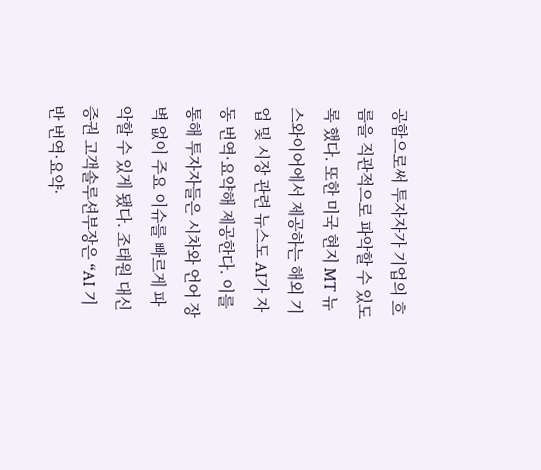공함으로써 투자자가 기업의 흐름을 직관적으로 파악할 수 있도록 했다. 또한 미국 현지 MT 뉴스와이어에서 제공하는 해외 기업 및 시장 관련 뉴스도 AI가 자동 번역·요약해 제공한다. 이를 통해 투자자들은 시차와 언어 장벽 없이 주요 이슈를 빠르게 파악할 수 있게 됐다. 조태원 대신증권 고객솔루션부장은 “AI 기반 번역·요약·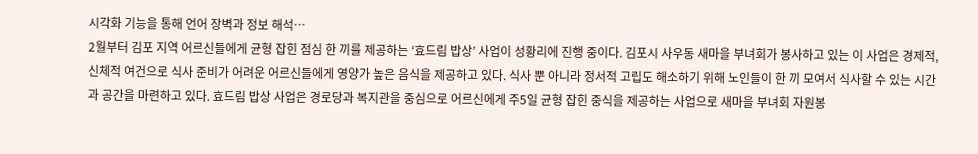시각화 기능을 통해 언어 장벽과 정보 해석…
2월부터 김포 지역 어르신들에게 균형 잡힌 점심 한 끼를 제공하는 ‘효드림 밥상’ 사업이 성황리에 진행 중이다. 김포시 사우동 새마을 부녀회가 봉사하고 있는 이 사업은 경제적, 신체적 여건으로 식사 준비가 어려운 어르신들에게 영양가 높은 음식을 제공하고 있다. 식사 뿐 아니라 정서적 고립도 해소하기 위해 노인들이 한 끼 모여서 식사할 수 있는 시간과 공간을 마련하고 있다. 효드림 밥상 사업은 경로당과 복지관을 중심으로 어르신에게 주5일 균형 잡힌 중식을 제공하는 사업으로 새마을 부녀회 자원봉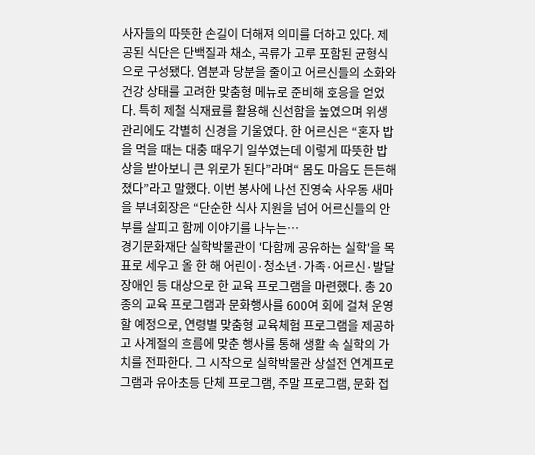사자들의 따뜻한 손길이 더해져 의미를 더하고 있다. 제공된 식단은 단백질과 채소, 곡류가 고루 포함된 균형식으로 구성됐다. 염분과 당분을 줄이고 어르신들의 소화와 건강 상태를 고려한 맞춤형 메뉴로 준비해 호응을 얻었다. 특히 제철 식재료를 활용해 신선함을 높였으며 위생 관리에도 각별히 신경을 기울였다. 한 어르신은 “혼자 밥을 먹을 때는 대충 때우기 일쑤였는데 이렇게 따뜻한 밥상을 받아보니 큰 위로가 된다”라며“ 몸도 마음도 든든해졌다”라고 말했다. 이번 봉사에 나선 진영숙 사우동 새마을 부녀회장은 “단순한 식사 지원을 넘어 어르신들의 안부를 살피고 함께 이야기를 나누는…
경기문화재단 실학박물관이 '다함께 공유하는 실학'을 목표로 세우고 올 한 해 어린이·청소년·가족·어르신·발달장애인 등 대상으로 한 교육 프로그램을 마련했다. 총 20종의 교육 프로그램과 문화행사를 600여 회에 걸쳐 운영할 예정으로, 연령별 맞춤형 교육체험 프로그램을 제공하고 사계절의 흐름에 맞춘 행사를 통해 생활 속 실학의 가치를 전파한다. 그 시작으로 실학박물관 상설전 연계프로그램과 유아초등 단체 프로그램, 주말 프로그램, 문화 접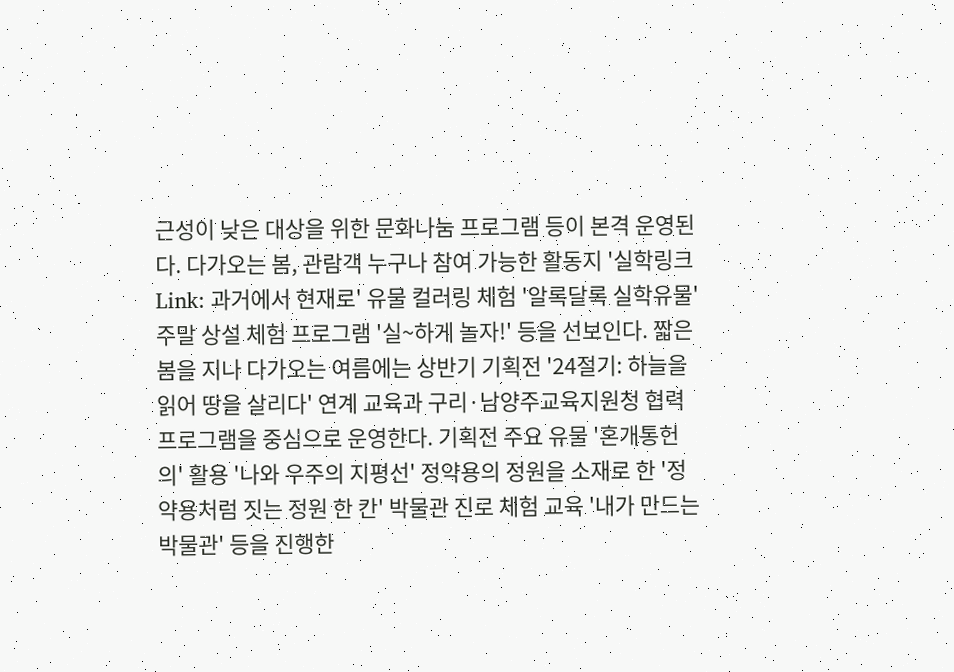근성이 낮은 대상을 위한 문화나눔 프로그램 등이 본격 운영된다. 다가오는 봄, 관람객 누구나 참여 가능한 활동지 '실학링크 Link: 과거에서 현재로' 유물 컬러링 체험 '알록달록 실학유물' 주말 상설 체험 프로그램 '실~하게 놀자!' 등을 선보인다. 짧은 봄을 지나 다가오는 여름에는 상반기 기획전 '24절기: 하늘을 읽어 땅을 살리다' 연계 교육과 구리·남양주교육지원청 협력 프로그램을 중심으로 운영한다. 기획전 주요 유물 '혼개통헌의' 활용 '나와 우주의 지평선' 정약용의 정원을 소재로 한 '정약용처럼 짓는 정원 한 칸' 박물관 진로 체험 교육 '내가 만드는 박물관' 등을 진행한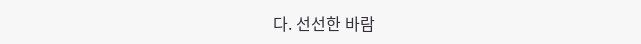다. 선선한 바람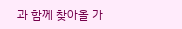과 함께 찾아올 가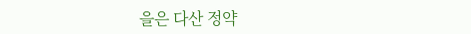을은 다산 정약